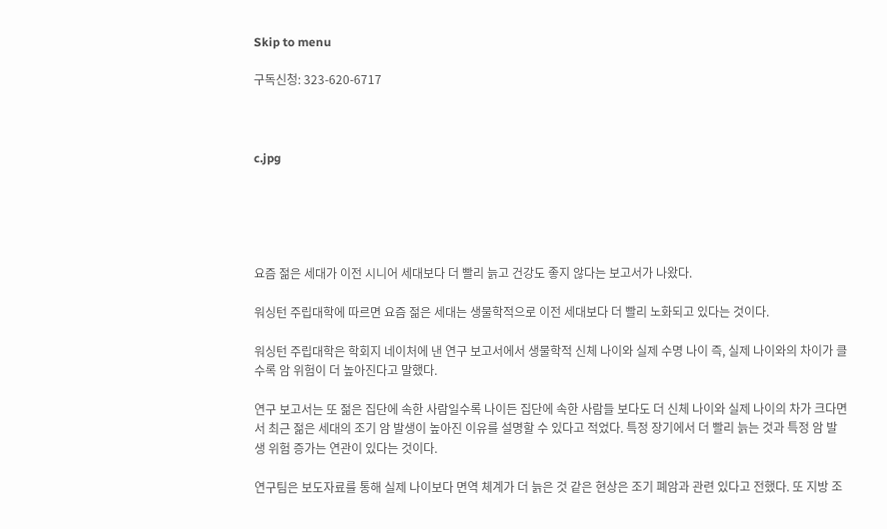Skip to menu

구독신청: 323-620-6717



c.jpg





요즘 젊은 세대가 이전 시니어 세대보다 더 빨리 늙고 건강도 좋지 않다는 보고서가 나왔다.

워싱턴 주립대학에 따르면 요즘 젊은 세대는 생물학적으로 이전 세대보다 더 빨리 노화되고 있다는 것이다.

워싱턴 주립대학은 학회지 네이처에 낸 연구 보고서에서 생물학적 신체 나이와 실제 수명 나이 즉, 실제 나이와의 차이가 클수록 암 위험이 더 높아진다고 말했다.

연구 보고서는 또 젊은 집단에 속한 사람일수록 나이든 집단에 속한 사람들 보다도 더 신체 나이와 실제 나이의 차가 크다면서 최근 젊은 세대의 조기 암 발생이 높아진 이유를 설명할 수 있다고 적었다. 특정 장기에서 더 빨리 늙는 것과 특정 암 발생 위험 증가는 연관이 있다는 것이다.

연구팀은 보도자료를 통해 실제 나이보다 면역 체계가 더 늙은 것 같은 현상은 조기 폐암과 관련 있다고 전했다. 또 지방 조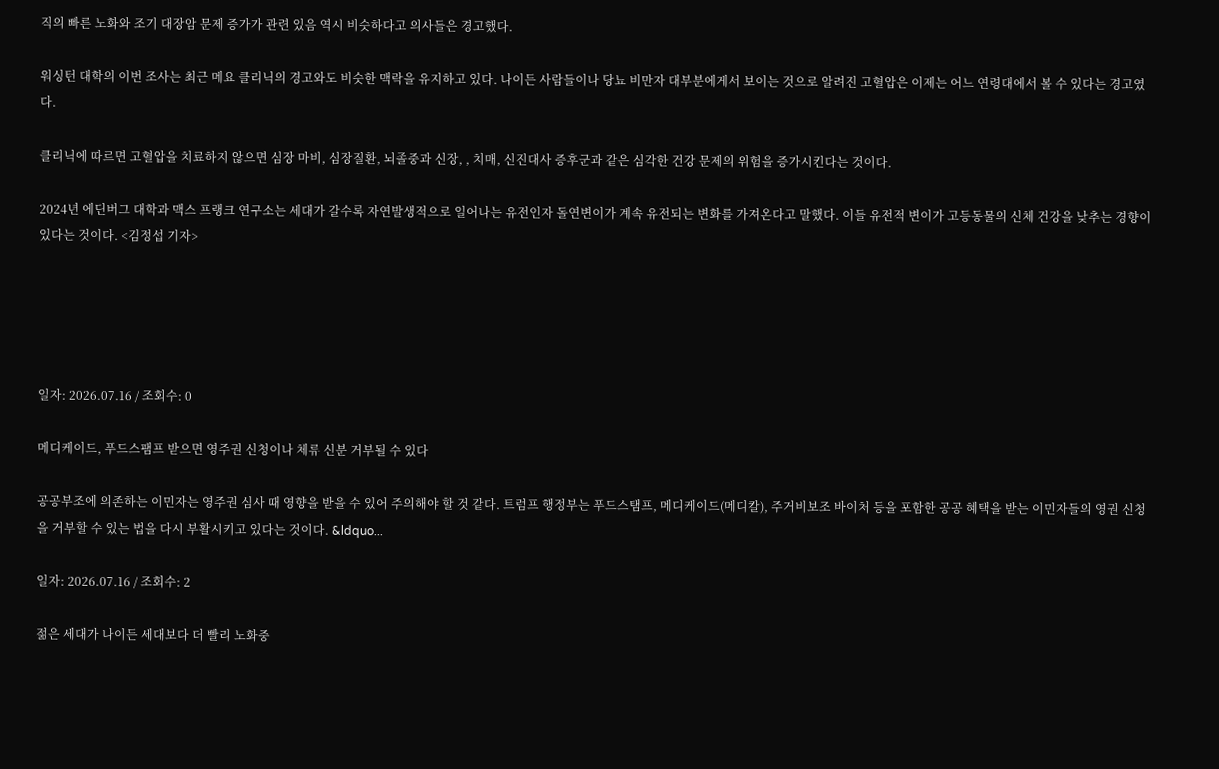직의 빠른 노화와 조기 대장암 문제 증가가 관련 있음 역시 비슷하다고 의사들은 경고했다.

워싱턴 대학의 이번 조사는 최근 메요 클리닉의 경고와도 비슷한 맥락을 유지하고 있다. 나이든 사람들이나 당뇨 비만자 대부분에게서 보이는 것으로 알려진 고혈압은 이제는 어느 연령대에서 볼 수 있다는 경고였다.

클리닉에 따르면 고혈압을 치료하지 않으면 심장 마비, 심장질환, 뇌졸중과 신장, , 치매, 신진대사 증후군과 같은 심각한 건강 문제의 위험을 증가시킨다는 것이다.

2024년 에딘버그 대학과 맥스 프랭크 연구소는 세대가 갈수록 자연발생적으로 일어나는 유전인자 돌연변이가 계속 유전되는 변화를 가져온다고 말했다. 이들 유전적 변이가 고등동물의 신체 건강을 낮추는 경향이 있다는 것이다. <김정섭 기자>





일자: 2026.07.16 / 조회수: 0

메디케이드, 푸드스팸프 받으면 영주권 신청이나 체류 신분 거부될 수 있다

공공부조에 의존하는 이민자는 영주권 심사 때 영향을 받을 수 있어 주의해야 할 것 같다. 트럼프 행정부는 푸드스탬프, 메디케이드(메디칼), 주거비보조 바이처 등을 포함한 공공 혜택을 받는 이민자들의 영권 신청을 거부할 수 있는 법을 다시 부활시키고 있다는 것이다. &ldquo...

일자: 2026.07.16 / 조회수: 2

젊은 세대가 나이든 세대보다 더 빨리 노화중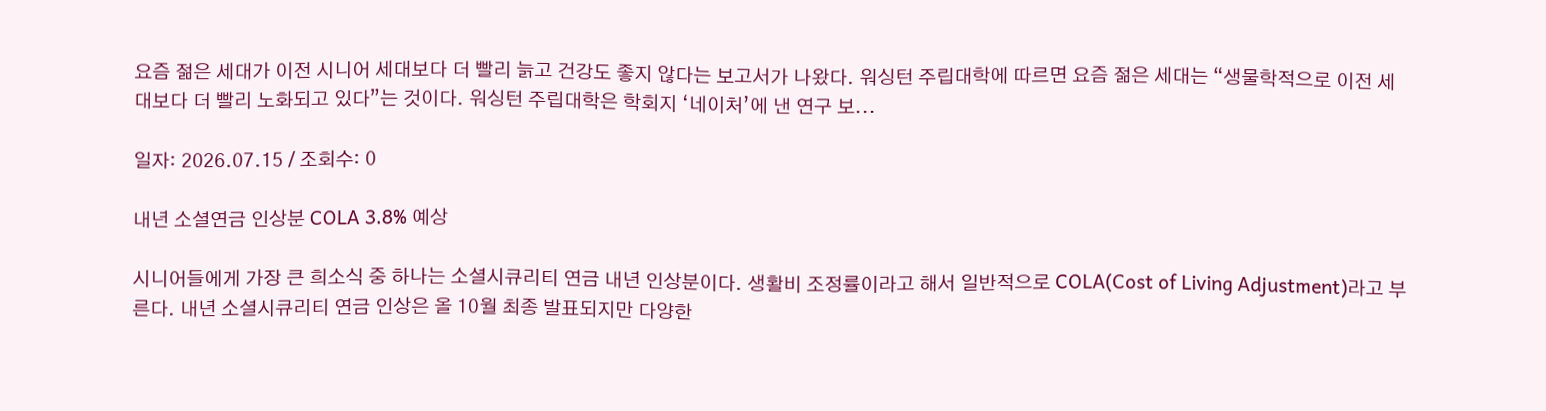요즘 젊은 세대가 이전 시니어 세대보다 더 빨리 늙고 건강도 좋지 않다는 보고서가 나왔다. 워싱턴 주립대학에 따르면 요즘 젊은 세대는 “생물학적으로 이전 세대보다 더 빨리 노화되고 있다”는 것이다. 워싱턴 주립대학은 학회지 ‘네이처’에 낸 연구 보...

일자: 2026.07.15 / 조회수: 0

내년 소셜연금 인상분 COLA 3.8% 예상

시니어들에게 가장 큰 희소식 중 하나는 소셜시큐리티 연금 내년 인상분이다. 생활비 조정률이라고 해서 일반적으로 COLA(Cost of Living Adjustment)라고 부른다. 내년 소셜시큐리티 연금 인상은 올 10월 최종 발표되지만 다양한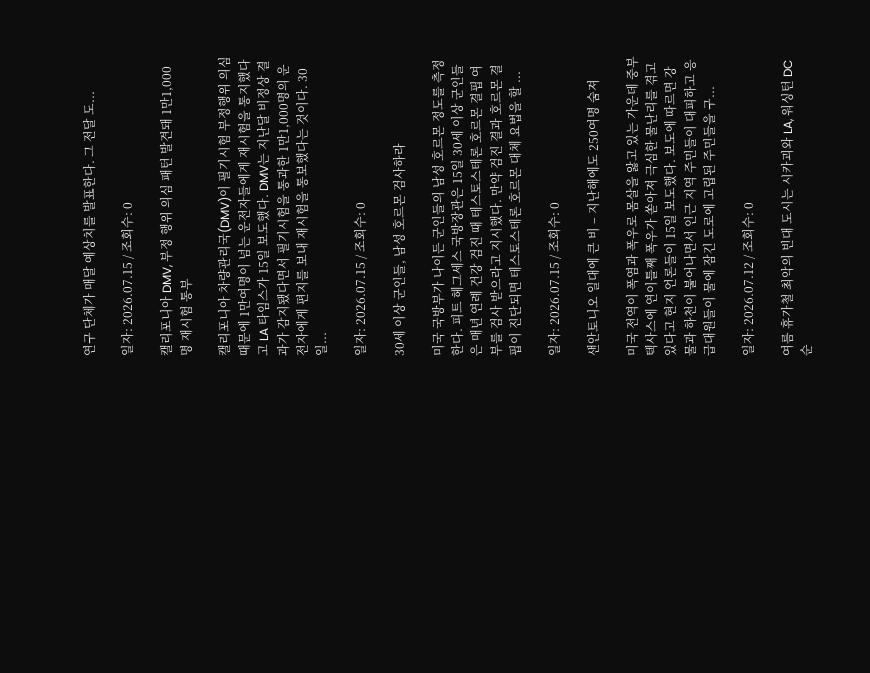연구 단체가 매달 예상치를 발표한다. 그 전달 도...

일자: 2026.07.15 / 조회수: 0

캘리포니아 DMV, 부정 행위 의심 패턴 발견돼 1만1,000명 재시험 통부

캘리포니아 차량관리국(DMV)이 필기시험 부정행위 의심 때문에 1만여명이 넘는 운전자들에게 재시험을 통지했다고 LA 타임스가 15일 보도했다. DMV는 지난달 비정상 결과가 감지됐다면서 필기시험을 통과한 1만1,000명의 운전자에게 편지를 보내 재시험을 통보했다는 것이다. 30일...

일자: 2026.07.15 / 조회수: 0

30세 이상 군인들, 남성 호르몬 검사하라

미국 국방부가 나이든 군인들의 남성 호르몬 정도를 측정한다. 피트 헤그세스 국방장관은 15일 30세 이상 군인들은 매년 연례 건강 검진 때 테스토스테론 호르몬 결핍 여부를 검사 받으라고 지시했다. 만약 검진 결과 호르몬 결핍이 진단되면 테스토스테론 호르몬 대체 요법을 할 ...

일자: 2026.07.15 / 조회수: 0

샌안토니오 일대에 큰 비 – 지난해에도 250여명 숨져

미국 전역이 폭염과 폭우로 몸살을 앓고 있는 가운데 중부 텍사스에 연이틀째 폭우가 쏟아져 극심한 물난리를 겪고 있다고 현지 언론들이 15일 보도했다. 보도에 따르면 강물과 하천이 불어나면서 인근 지역 주민들이 대피하고 응급대원들이 물에 잠긴 도로에 고립된 주민들을 구...

일자: 2026.07.12 / 조회수: 0

여름 휴가철 최악의 빈대 도시는 시카괴와 LA, 워싱턴 DC 순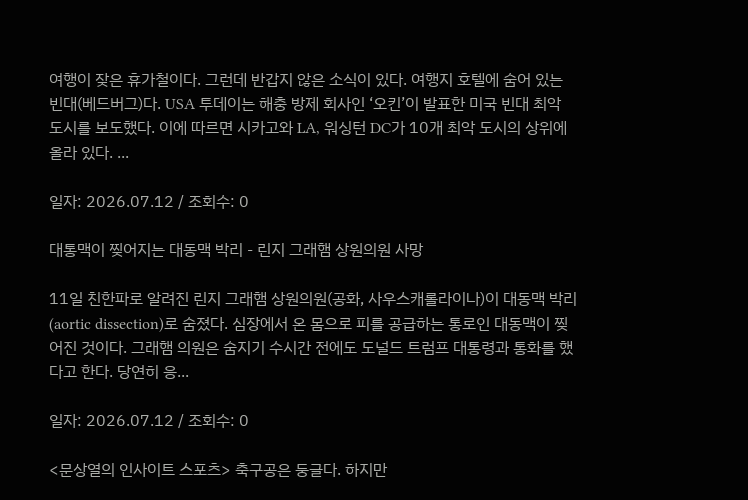여행이 잦은 휴가철이다. 그런데 반갑지 않은 소식이 있다. 여행지 호텔에 숨어 있는 빈대(베드버그)다. USA 투데이는 해충 방제 회사인 ‘오킨’이 발표한 미국 빈대 최악 도시를 보도했다. 이에 따르면 시카고와 LA, 워싱턴 DC가 10개 최악 도시의 상위에 올라 있다. ...

일자: 2026.07.12 / 조회수: 0

대통맥이 찢어지는 대동맥 박리 - 린지 그래햄 상원의원 사망

11일 친한파로 알려진 린지 그래햄 상원의원(공화, 사우스캐롤라이나)이 대동맥 박리(aortic dissection)로 숨졌다. 심장에서 온 몸으로 피를 공급하는 통로인 대동맥이 찢어진 것이다. 그래햄 의원은 숨지기 수시간 전에도 도널드 트럼프 대통령과 통화를 했다고 한다. 당연히 응...

일자: 2026.07.12 / 조회수: 0

<문상열의 인사이트 스포츠> 축구공은 둥글다. 하지만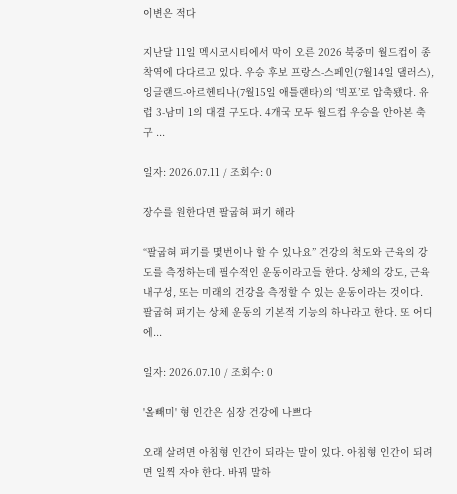이변은 적다

지난달 11일 멕시코시티에서 막이 오른 2026 북중미 월드컵이 종착역에 다다르고 있다. 우승 후보 프랑스-스페인(7월14일 댈러스), 잉글랜드-아르헨티나(7월15일 애틀랜타)의 ‘빅포’로 압축됐다. 유럽 3-남미 1의 대결 구도다. 4개국 모두 월드컵 우승을 안아본 축구 ...

일자: 2026.07.11 / 조회수: 0

장수를 원한다면 팔굽혀 펴기 해라

“팔굽혀 펴기를 몇번이나 할 수 있나요” 건강의 척도와 근육의 강도를 측정하는데 필수적인 운동이라고들 한다. 상체의 강도, 근육 내구성, 또는 미래의 건강을 측정할 수 있는 운동이라는 것이다. 팔굽혀 펴기는 상체 운동의 기본적 기능의 하나라고 한다. 또 어디에...

일자: 2026.07.10 / 조회수: 0

'올빼미' 형 인간은 심장 건강에 나쁘다

오래 살려면 아침형 인간이 되라는 말이 있다. 아침형 인간이 되려면 일찍 자야 한다. 바꿔 말하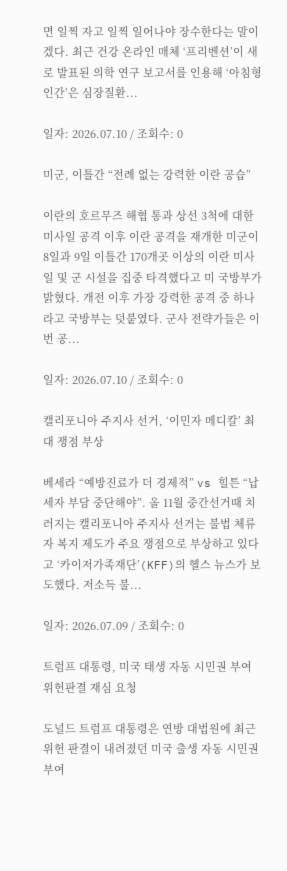면 일찍 자고 일찍 일어나야 장수한다는 말이겠다. 최근 건강 온라인 매체 ‘프리벤션’이 새로 발표된 의학 연구 보고서를 인용해 ‘아침형 인간’은 심장질환...

일자: 2026.07.10 / 조회수: 0

미군, 이틀간 “전례 없는 강력한 이란 공습”

이란의 호르무즈 해협 통과 상선 3척에 대한 미사일 공격 이후 이란 공격을 재개한 미군이 8일과 9일 이틀간 170개곳 이상의 이란 미사일 및 군 시설을 집중 타격했다고 미 국방부가 밝혔다. 개전 이후 가장 강력한 공격 중 하나라고 국방부는 덧붙였다. 군사 전략가들은 이번 공...

일자: 2026.07.10 / 조회수: 0

캘리포니아 주지사 선거, ‘이민자 메디칼’ 최대 쟁점 부상

베세라 “예방진료가 더 경제적” vs 힐튼 “납세자 부담 중단해야”. 올 11월 중간선거때 치러지는 캘리포니아 주지사 선거는 불법 체류자 복지 제도가 주요 쟁점으로 부상하고 있다고 ‘카이저가족재단’(KFF)의 헬스 뉴스가 보도했다. 저소득 불...

일자: 2026.07.09 / 조회수: 0

트럼프 대통령, 미국 태생 자동 시민권 부여 위헌판결 재심 요청

도널드 트럼프 대통령은 연방 대법원에 최근 위헌 판결이 내려졌던 미국 출생 자동 시민권 부여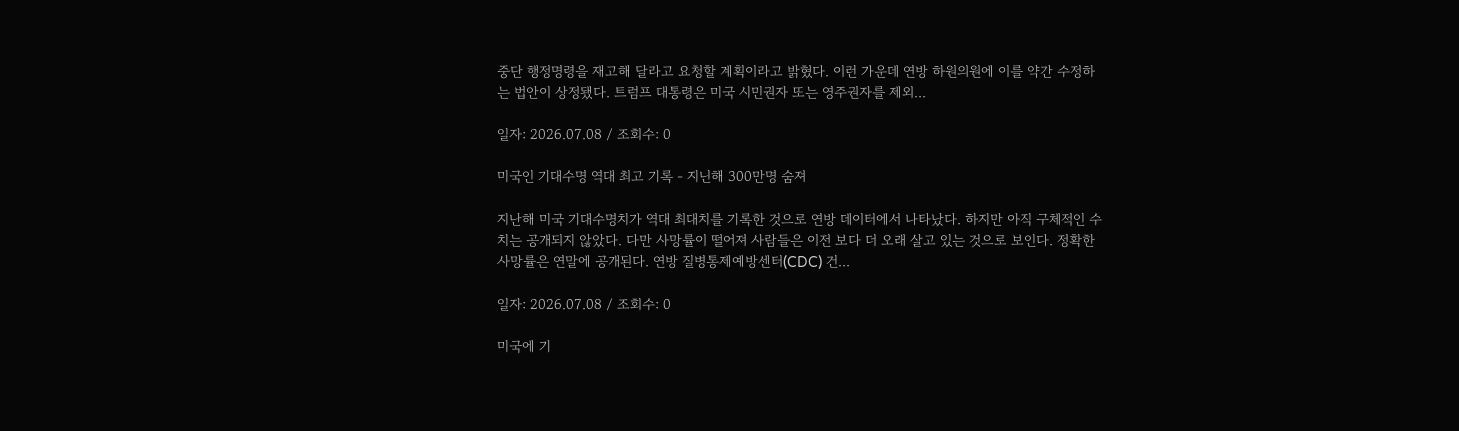중단 행정명령을 재고해 달라고 요청할 계획이라고 밝혔다. 이런 가운데 연방 하원의원에 이를 약간 수정하는 법안이 상정됐다. 트럼프 대통령은 미국 시민권자 또는 영주권자를 제외...

일자: 2026.07.08 / 조회수: 0

미국인 기대수명 역대 최고 기록 - 지닌해 300만명 숨져

지난해 미국 기대수명치가 역대 최대치를 기록한 것으로 연방 데이터에서 나타났다. 하지만 아직 구체적인 수치는 공개되지 않았다. 다만 사망률이 떨어져 사람들은 이전 보다 더 오래 살고 있는 것으로 보인다. 정확한 사망률은 연말에 공개된다. 연방 질병통제예방센터(CDC) 건...

일자: 2026.07.08 / 조회수: 0

미국에 기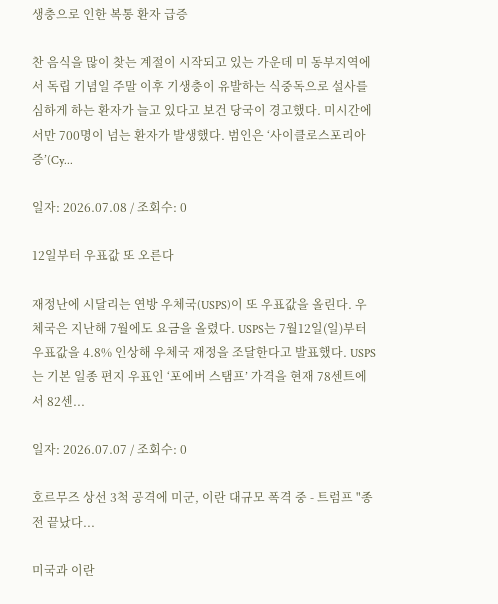생충으로 인한 복통 환자 급증

찬 음식을 많이 찾는 계절이 시작되고 있는 가운데 미 동부지역에서 독립 기념일 주말 이후 기생충이 유발하는 식중독으로 설사를 심하게 하는 환자가 늘고 있다고 보건 당국이 경고했다. 미시간에서만 700명이 넘는 환자가 발생했다. 범인은 ‘사이클로스포리아증’(Cy...

일자: 2026.07.08 / 조회수: 0

12일부터 우표값 또 오른다

재정난에 시달리는 연방 우체국(USPS)이 또 우표값을 올린다. 우체국은 지난해 7월에도 요금을 올렸다. USPS는 7월12일(일)부터 우표값을 4.8% 인상해 우체국 재정을 조달한다고 발표했다. USPS는 기본 일종 편지 우표인 ‘포에버 스탬프’ 가격을 현재 78센트에서 82센...

일자: 2026.07.07 / 조회수: 0

호르무즈 상선 3척 공격에 미군, 이란 대규모 폭격 중 - 트럼프 "종전 끝났다...

미국과 이란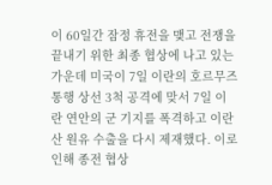이 60일간 잠정 휴전을 맺고 전쟁을 끝내기 위한 최종 협상에 나고 있는 가운데 미국이 7일 이란의 호르무즈 통행 상선 3척 공격에 맞서 7일 이란 연안의 군 기지를 폭격하고 이란산 원유 수출을 다시 제재했다. 이로인해 종전 협상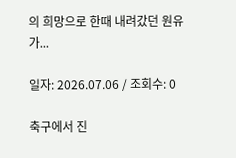의 희망으로 한때 내려갔던 원유 가...

일자: 2026.07.06 / 조회수: 0

축구에서 진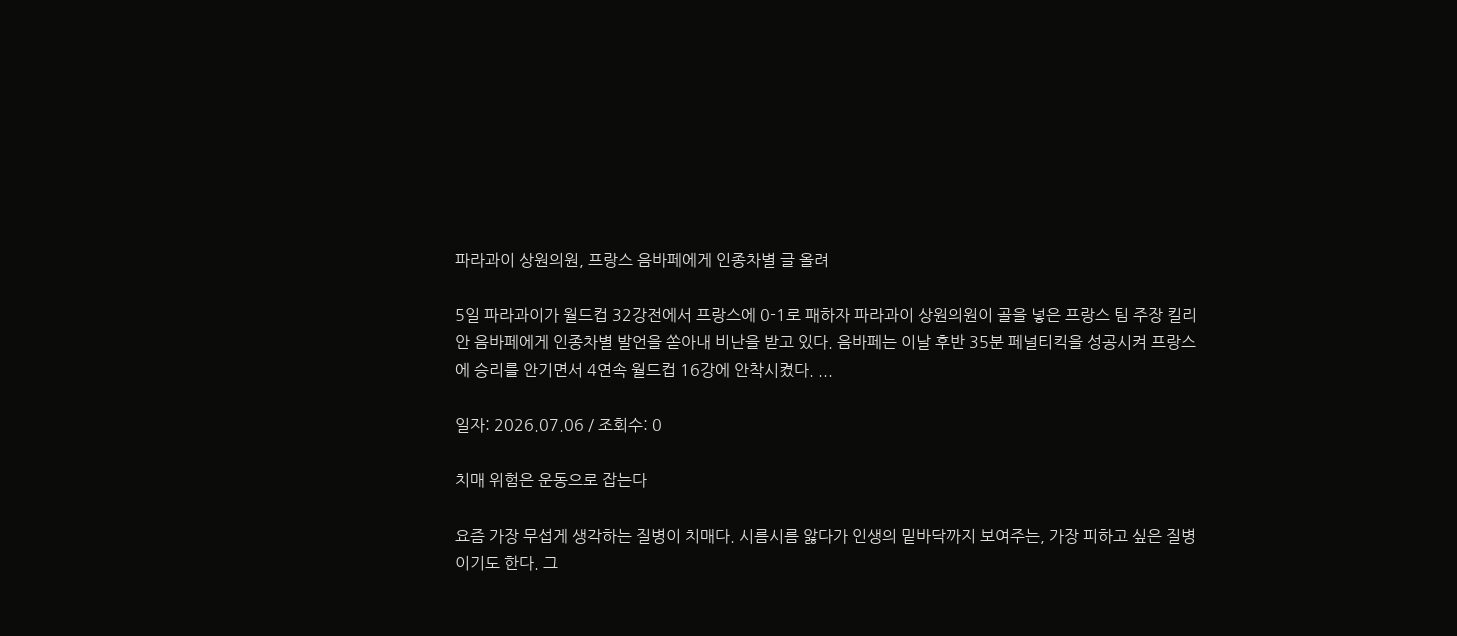파라과이 상원의원, 프랑스 음바페에게 인종차별 글 올려

5일 파라과이가 월드컵 32강전에서 프랑스에 0-1로 패하자 파라과이 상원의원이 골을 넣은 프랑스 팀 주장 킬리안 음바페에게 인종차별 발언을 쏟아내 비난을 받고 있다. 음바페는 이날 후반 35분 페널티킥을 성공시켜 프랑스에 승리를 안기면서 4연속 월드컵 16강에 안착시켰다. ...

일자: 2026.07.06 / 조회수: 0

치매 위험은 운동으로 잡는다

요즘 가장 무섭게 생각하는 질병이 치매다. 시름시름 앓다가 인생의 밑바닥까지 보여주는, 가장 피하고 싶은 질병이기도 한다. 그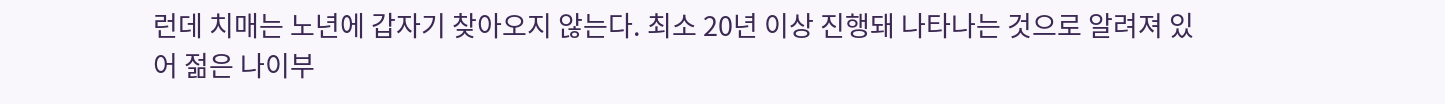런데 치매는 노년에 갑자기 찾아오지 않는다. 최소 20년 이상 진행돼 나타나는 것으로 알려져 있어 젊은 나이부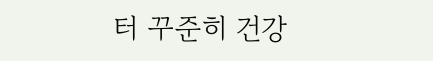터 꾸준히 건강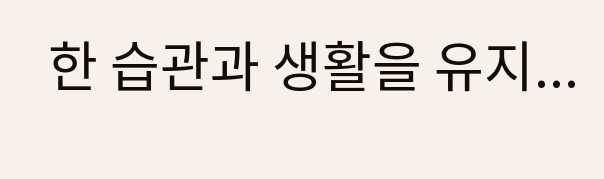한 습관과 생활을 유지...